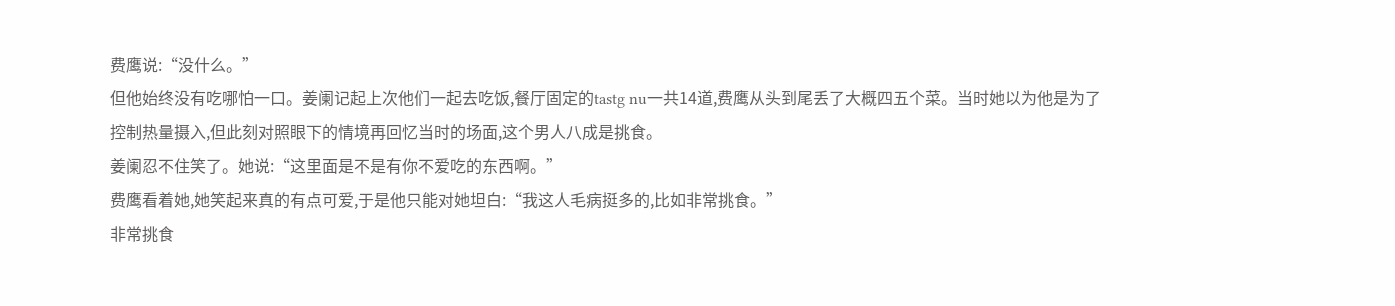费鹰说:“没什么。”
但他始终没有吃哪怕一口。姜阑记起上次他们一起去吃饭,餐厅固定的tastg nu一共14道,费鹰从头到尾丢了大概四五个菜。当时她以为他是为了控制热量摄入,但此刻对照眼下的情境再回忆当时的场面,这个男人八成是挑食。
姜阑忍不住笑了。她说:“这里面是不是有你不爱吃的东西啊。”
费鹰看着她,她笑起来真的有点可爱,于是他只能对她坦白:“我这人毛病挺多的,比如非常挑食。”
非常挑食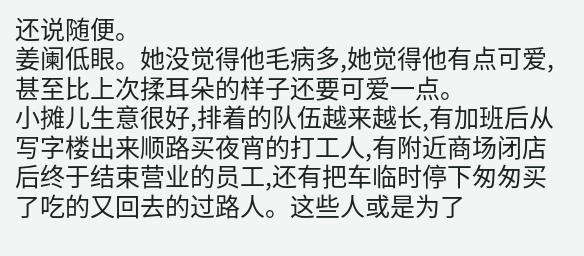还说随便。
姜阑低眼。她没觉得他毛病多,她觉得他有点可爱,甚至比上次揉耳朵的样子还要可爱一点。
小摊儿生意很好,排着的队伍越来越长,有加班后从写字楼出来顺路买夜宵的打工人,有附近商场闭店后终于结束营业的员工,还有把车临时停下匆匆买了吃的又回去的过路人。这些人或是为了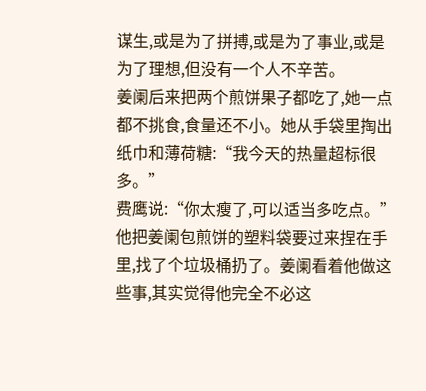谋生,或是为了拼搏,或是为了事业,或是为了理想,但没有一个人不辛苦。
姜阑后来把两个煎饼果子都吃了,她一点都不挑食,食量还不小。她从手袋里掏出纸巾和薄荷糖:“我今天的热量超标很多。”
费鹰说:“你太瘦了,可以适当多吃点。”
他把姜阑包煎饼的塑料袋要过来捏在手里,找了个垃圾桶扔了。姜阑看着他做这些事,其实觉得他完全不必这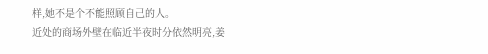样,她不是个不能照顾自己的人。
近处的商场外壁在临近半夜时分依然明亮,姜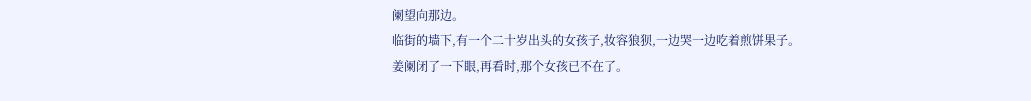阑望向那边。
临街的墙下,有一个二十岁出头的女孩子,妆容狼狈,一边哭一边吃着煎饼果子。
姜阑闭了一下眼,再看时,那个女孩已不在了。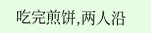吃完煎饼,两人沿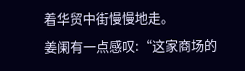着华贸中街慢慢地走。
姜阑有一点感叹:“这家商场的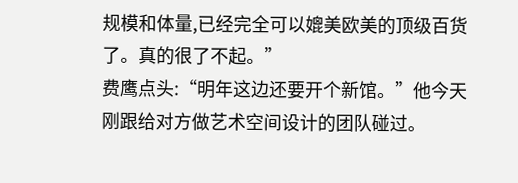规模和体量,已经完全可以媲美欧美的顶级百货了。真的很了不起。”
费鹰点头:“明年这边还要开个新馆。”他今天刚跟给对方做艺术空间设计的团队碰过。